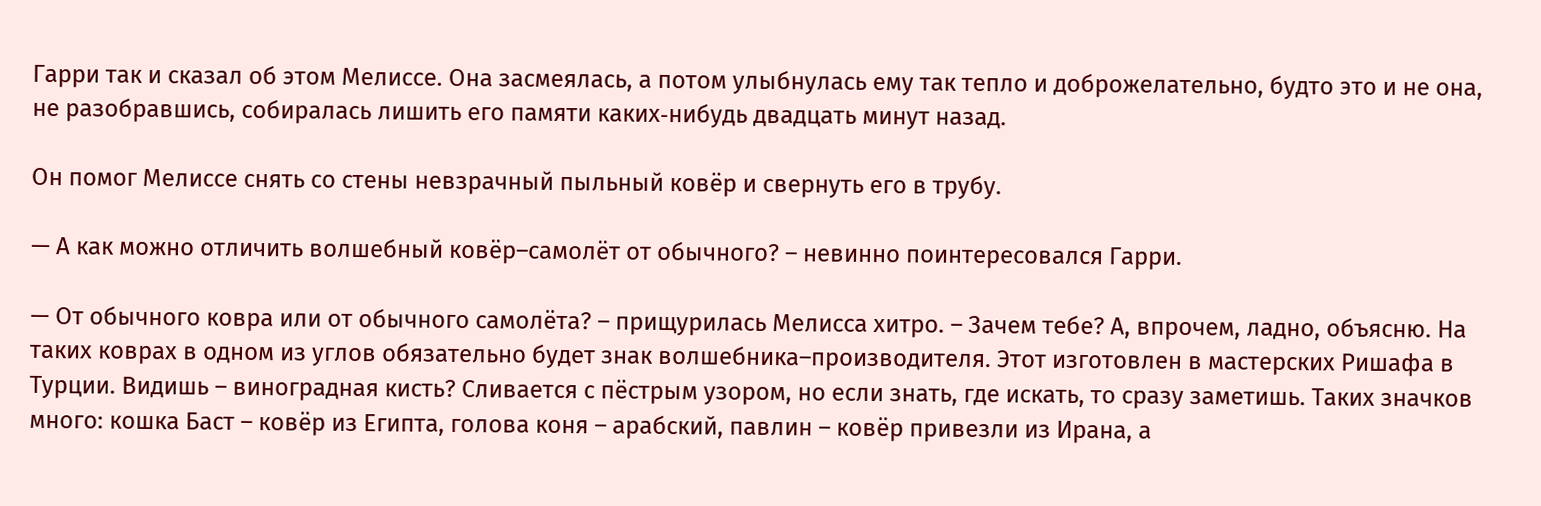Гарри так и сказал об этом Мелиссе. Она засмеялась, а потом улыбнулась ему так тепло и доброжелательно, будто это и не она, не разобравшись, собиралась лишить его памяти каких‑нибудь двадцать минут назад.

Он помог Мелиссе снять со стены невзрачный пыльный ковёр и свернуть его в трубу.

— А как можно отличить волшебный ковёр–самолёт от обычного? – невинно поинтересовался Гарри.

— От обычного ковра или от обычного самолёта? – прищурилась Мелисса хитро. – Зачем тебе? А, впрочем, ладно, объясню. На таких коврах в одном из углов обязательно будет знак волшебника–производителя. Этот изготовлен в мастерских Ришафа в Турции. Видишь – виноградная кисть? Сливается с пёстрым узором, но если знать, где искать, то сразу заметишь. Таких значков много: кошка Баст – ковёр из Египта, голова коня – арабский, павлин – ковёр привезли из Ирана, а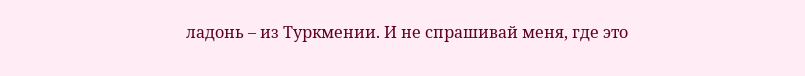ладонь – из Туркмении. И не спрашивай меня, где это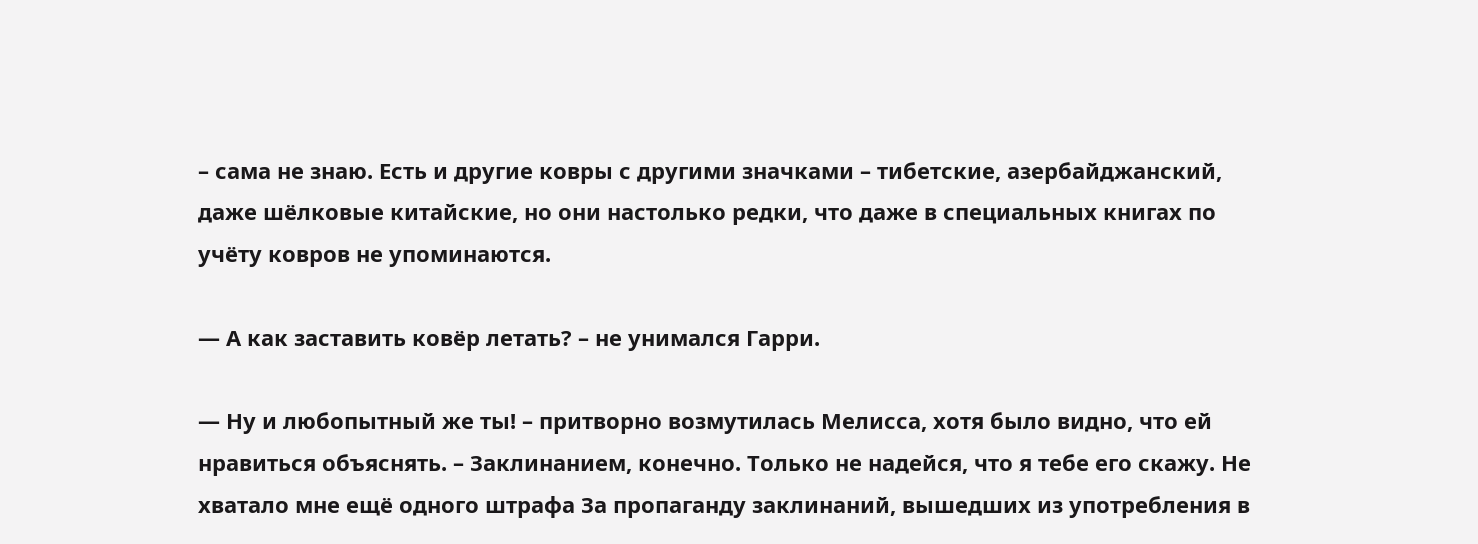– сама не знаю. Есть и другие ковры с другими значками – тибетские, азербайджанский, даже шёлковые китайские, но они настолько редки, что даже в специальных книгах по учёту ковров не упоминаются.

— А как заставить ковёр летать? – не унимался Гарри.

— Ну и любопытный же ты! – притворно возмутилась Мелисса, хотя было видно, что ей нравиться объяснять. – Заклинанием, конечно. Только не надейся, что я тебе его скажу. Не хватало мне ещё одного штрафа За пропаганду заклинаний, вышедших из употребления в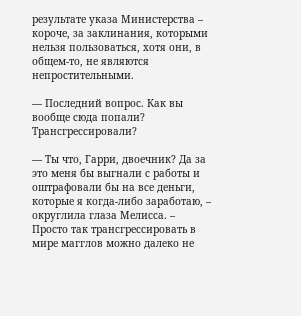результате указа Министерства – короче, за заклинания, которыми нельзя пользоваться, хотя они, в общем‑то, не являются непростительными.

— Последний вопрос. Как вы вообще сюда попали? Трансгрессировали?

— Ты что, Гарри, двоечник? Да за это меня бы выгнали с работы и оштрафовали бы на все деньги, которые я когда‑либо заработаю, – округлила глаза Мелисса. – Просто так трансгрессировать в мире магглов можно далеко не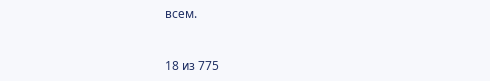всем.



18 из 775